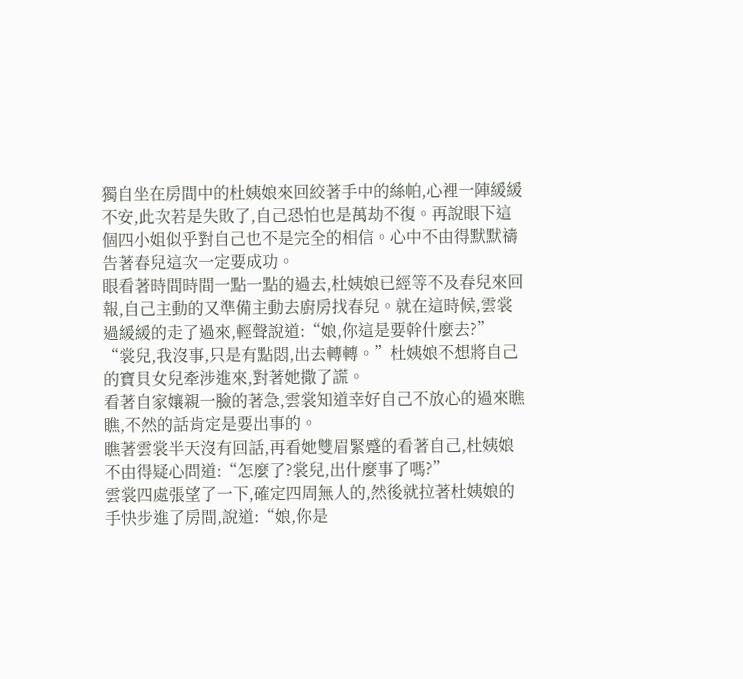獨自坐在房間中的杜姨娘來回絞著手中的絲帕,心裡一陣緩緩不安,此次若是失敗了,自己恐怕也是萬劫不復。再說眼下這個四小姐似乎對自己也不是完全的相信。心中不由得默默禱告著春兒這次一定要成功。
眼看著時間時間一點一點的過去,杜姨娘已經等不及春兒來回報,自己主動的又準備主動去廚房找春兒。就在這時候,雲裳過緩緩的走了過來,輕聲說道:“娘,你這是要幹什麼去?”
“裳兒,我沒事,只是有點悶,出去轉轉。”杜姨娘不想將自己的寶貝女兒牽涉進來,對著她撒了謊。
看著自家孃親一臉的著急,雲裳知道幸好自己不放心的過來瞧瞧,不然的話肯定是要出事的。
瞧著雲裳半天沒有回話,再看她雙眉緊蹙的看著自己,杜姨娘不由得疑心問道:“怎麼了?裳兒,出什麼事了嗎?”
雲裳四處張望了一下,確定四周無人的,然後就拉著杜姨娘的手快步進了房間,說道:“娘,你是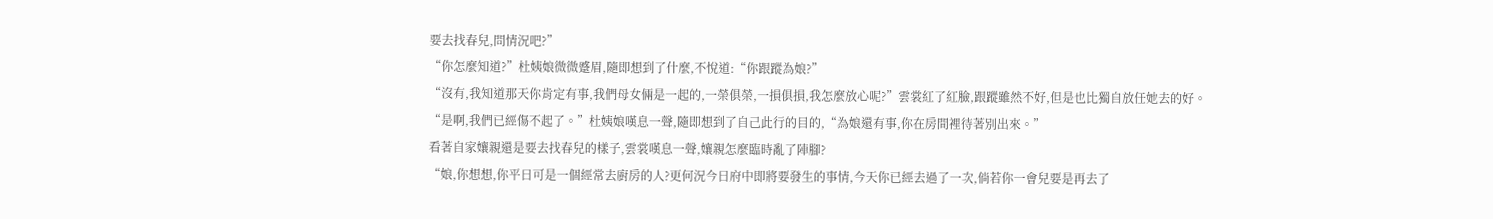要去找春兒,問情況吧?”
“你怎麼知道?”杜姨娘微微蹙眉,隨即想到了什麼,不悅道:“你跟蹤為娘?”
“沒有,我知道那天你肯定有事,我們母女倆是一起的,一榮俱榮,一損俱損,我怎麼放心呢?”雲裳紅了紅臉,跟蹤雖然不好,但是也比獨自放任她去的好。
“是啊,我們已經傷不起了。”杜姨娘嘆息一聲,隨即想到了自己此行的目的,“為娘還有事,你在房間裡待著別出來。”
看著自家孃親還是要去找春兒的樣子,雲裳嘆息一聲,孃親怎麼臨時亂了陣腳?
“娘,你想想,你平日可是一個經常去廚房的人?更何況今日府中即將要發生的事情,今天你已經去過了一次,倘若你一會兒要是再去了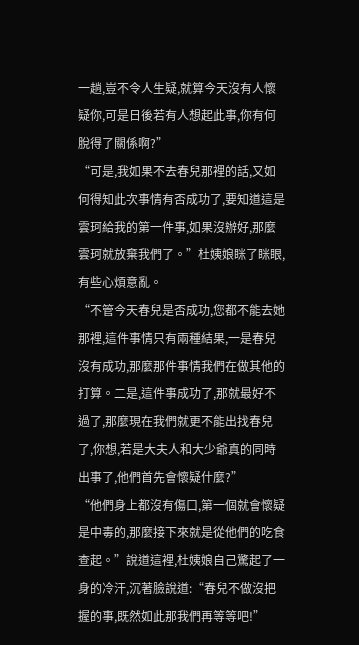一趟,豈不令人生疑,就算今天沒有人懷疑你,可是日後若有人想起此事,你有何脫得了關係啊?”
“可是,我如果不去春兒那裡的話,又如何得知此次事情有否成功了,要知道這是雲珂給我的第一件事,如果沒辦好,那麼雲珂就放棄我們了。”杜姨娘眯了眯眼,有些心煩意亂。
“不管今天春兒是否成功,您都不能去她那裡,這件事情只有兩種結果,一是春兒沒有成功,那麼那件事情我們在做其他的打算。二是,這件事成功了,那就最好不過了,那麼現在我們就更不能出找春兒了,你想,若是大夫人和大少爺真的同時出事了,他們首先會懷疑什麼?”
“他們身上都沒有傷口,第一個就會懷疑是中毒的,那麼接下來就是從他們的吃食查起。”說道這裡,杜姨娘自己驚起了一身的冷汗,沉著臉說道:“春兒不做沒把握的事,既然如此那我們再等等吧!”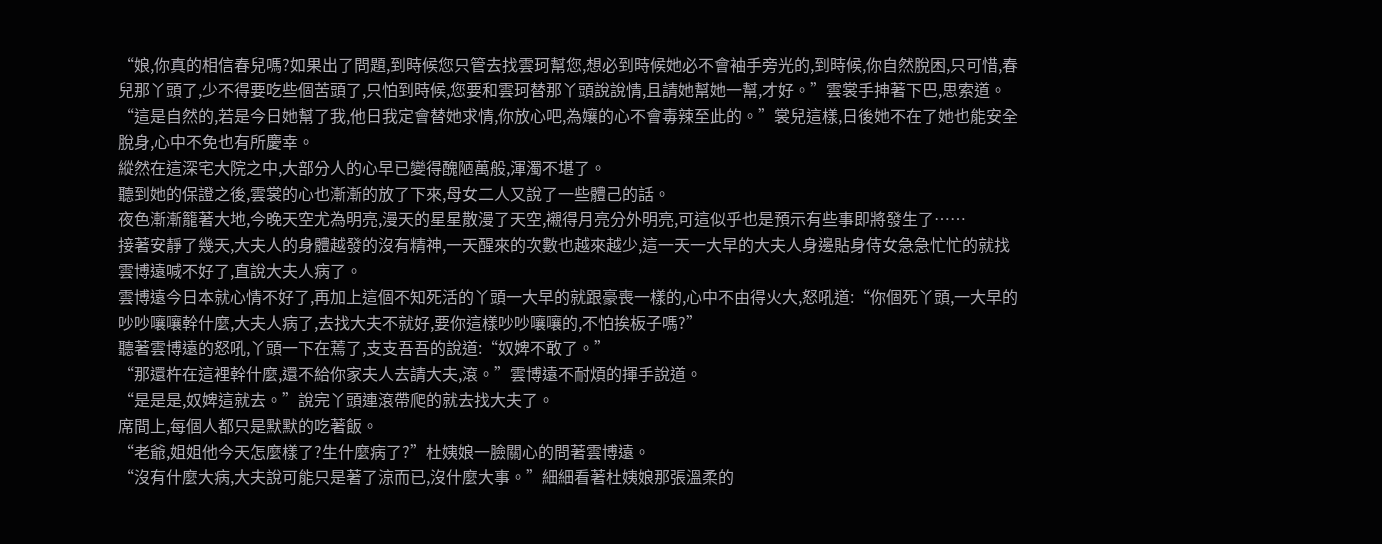“娘,你真的相信春兒嗎?如果出了問題,到時候您只管去找雲珂幫您,想必到時候她必不會袖手旁光的,到時候,你自然脫困,只可惜,春兒那丫頭了,少不得要吃些個苦頭了,只怕到時候,您要和雲珂替那丫頭說說情,且請她幫她一幫,才好。”雲裳手抻著下巴,思索道。
“這是自然的,若是今日她幫了我,他日我定會替她求情,你放心吧,為孃的心不會毒辣至此的。”裳兒這樣,日後她不在了她也能安全脫身,心中不免也有所慶幸。
縱然在這深宅大院之中,大部分人的心早已變得醜陋萬般,渾濁不堪了。
聽到她的保證之後,雲裳的心也漸漸的放了下來,母女二人又說了一些體己的話。
夜色漸漸籠著大地,今晚天空尤為明亮,漫天的星星散漫了天空,襯得月亮分外明亮,可這似乎也是預示有些事即將發生了……
接著安靜了幾天,大夫人的身體越發的沒有精神,一天醒來的次數也越來越少,這一天一大早的大夫人身邊貼身侍女急急忙忙的就找雲博遠喊不好了,直說大夫人病了。
雲博遠今日本就心情不好了,再加上這個不知死活的丫頭一大早的就跟豪喪一樣的,心中不由得火大,怒吼道:“你個死丫頭,一大早的吵吵嚷嚷幹什麼,大夫人病了,去找大夫不就好,要你這樣吵吵嚷嚷的,不怕挨板子嗎?”
聽著雲博遠的怒吼,丫頭一下在蔫了,支支吾吾的說道:“奴婢不敢了。”
“那還杵在這裡幹什麼,還不給你家夫人去請大夫,滾。”雲博遠不耐煩的揮手說道。
“是是是,奴婢這就去。”說完丫頭連滾帶爬的就去找大夫了。
席間上,每個人都只是默默的吃著飯。
“老爺,姐姐他今天怎麼樣了?生什麼病了?”杜姨娘一臉關心的問著雲博遠。
“沒有什麼大病,大夫說可能只是著了涼而已,沒什麼大事。”細細看著杜姨娘那張溫柔的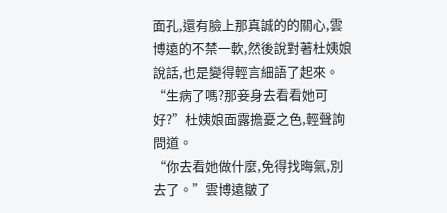面孔,還有臉上那真誠的的關心,雲博遠的不禁一軟,然後說對著杜姨娘說話,也是變得輕言細語了起來。
“生病了嗎?那妾身去看看她可好?”杜姨娘面露擔憂之色,輕聲詢問道。
“你去看她做什麼,免得找晦氣,別去了。”雲博遠皺了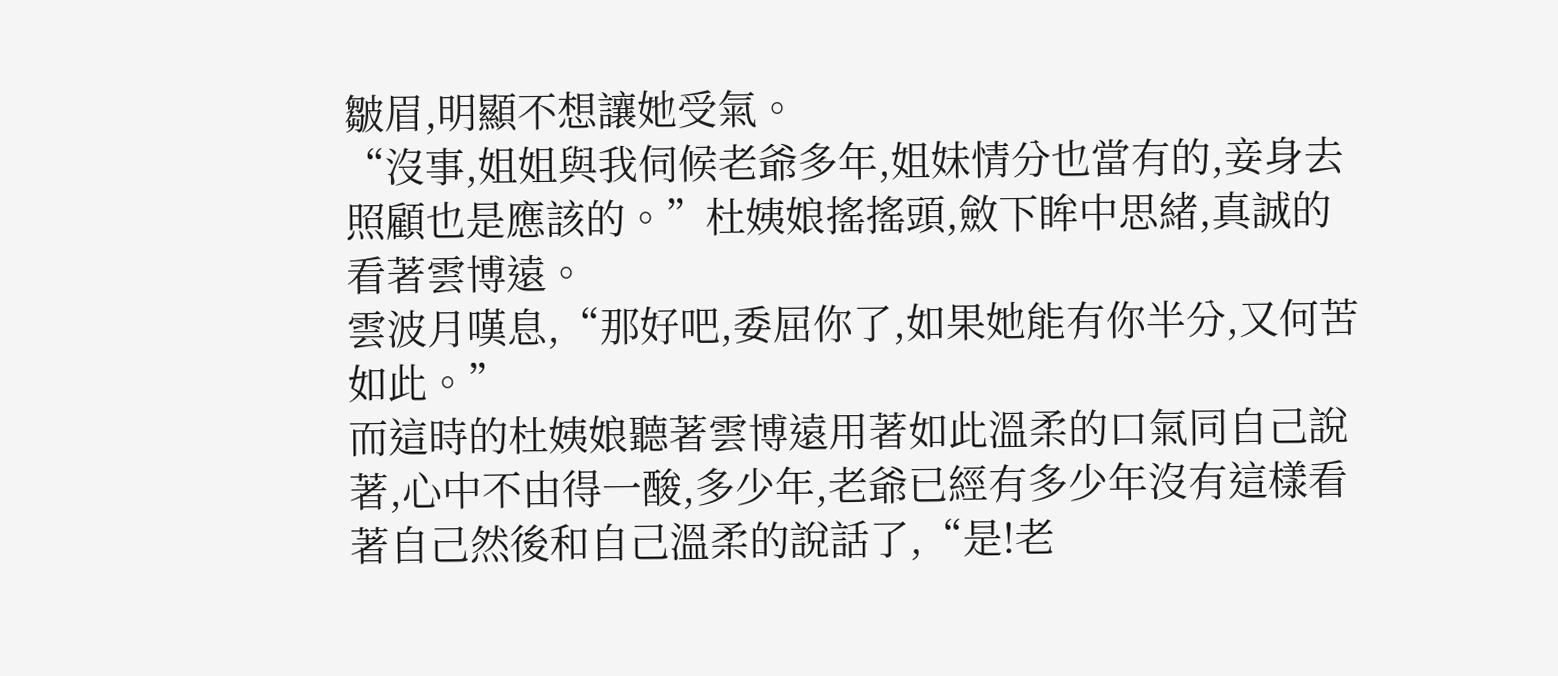皺眉,明顯不想讓她受氣。
“沒事,姐姐與我伺候老爺多年,姐妹情分也當有的,妾身去照顧也是應該的。”杜姨娘搖搖頭,斂下眸中思緒,真誠的看著雲博遠。
雲波月嘆息,“那好吧,委屈你了,如果她能有你半分,又何苦如此。”
而這時的杜姨娘聽著雲博遠用著如此溫柔的口氣同自己說著,心中不由得一酸,多少年,老爺已經有多少年沒有這樣看著自己然後和自己溫柔的說話了,“是!老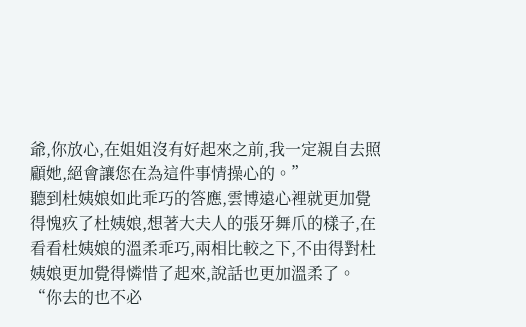爺,你放心,在姐姐沒有好起來之前,我一定親自去照顧她,絕會讓您在為這件事情操心的。”
聽到杜姨娘如此乖巧的答應,雲博遠心裡就更加覺得愧疚了杜姨娘,想著大夫人的張牙舞爪的樣子,在看看杜姨娘的溫柔乖巧,兩相比較之下,不由得對杜姨娘更加覺得憐惜了起來,說話也更加溫柔了。
“你去的也不必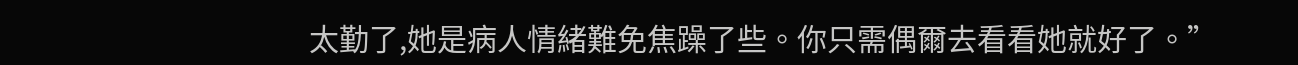太勤了,她是病人情緒難免焦躁了些。你只需偶爾去看看她就好了。”